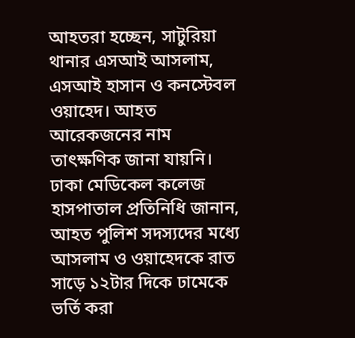আহতরা হচ্ছেন, সাটুরিয়া থানার এসআই আসলাম, এসআই হাসান ও কনস্টেবল ওয়াহেদ। আহত আরেকজনের নাম তাৎক্ষণিক জানা যায়নি।
ঢাকা মেডিকেল কলেজ হাসপাতাল প্রতিনিধি জানান, আহত পুলিশ সদস্যদের মধ্যে আসলাম ও ওয়াহেদকে রাত সাড়ে ১২টার দিকে ঢামেকে ভর্তি করা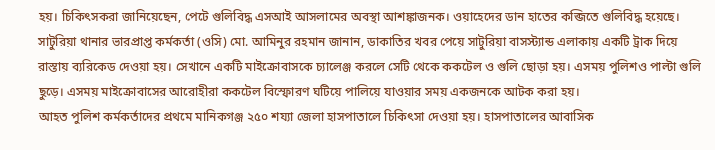হয়। চিকিৎসকরা জানিয়েছেন, পেটে গুলিবিদ্ধ এসআই আসলামের অবস্থা আশঙ্কাজনক। ওয়াহেদের ডান হাতের কব্জিতে গুলিবিদ্ধ হয়েছে।
সাটুরিয়া থানার ভারপ্রাপ্ত কর্মকর্তা (ওসি) মো. আমিনুর রহমান জানান, ডাকাতির খবর পেয়ে সাটুরিয়া বাসস্ট্যান্ড এলাকায় একটি ট্রাক দিয়ে রাস্তায় ব্যরিকেড দেওয়া হয়। সেখানে একটি মাইক্রোবাসকে চ্যালেঞ্জ করলে সেটি থেকে ককটেল ও গুলি ছোড়া হয়। এসময় পুলিশও পাল্টা গুলি ছুড়ে। এসময় মাইক্রোবাসের আরোহীরা ককটেল বিস্ফোরণ ঘটিয়ে পালিয়ে যাওয়ার সময় একজনকে আটক করা হয়।
আহত পুলিশ কর্মকর্তাদের প্রথমে মানিকগঞ্জ ২৫০ শয্যা জেলা হাসপাতালে চিকিৎসা দেওয়া হয়। হাসপাতালের আবাসিক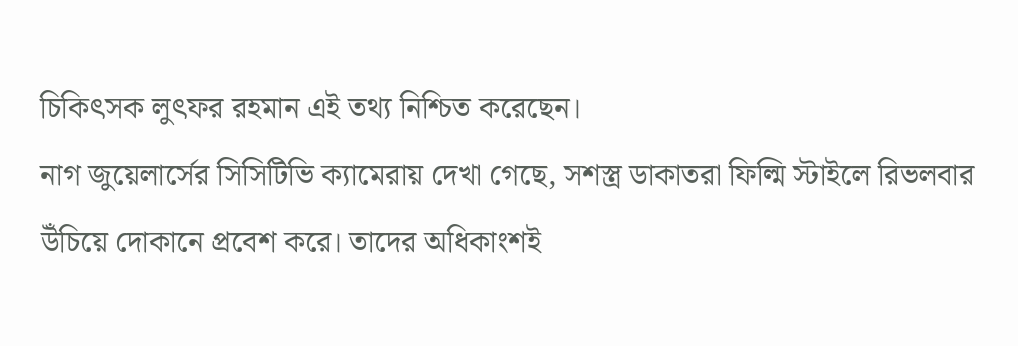চিকিৎসক লুৎফর রহমান এই তথ্য নিশ্চিত করেছেন।
নাগ জুয়েলার্সের সিসিটিভি ক্যামেরায় দেখা গেছে, সশস্ত্র ডাকাতরা ফিল্মি স্টাইলে রিভলবার উঁচিয়ে দোকানে প্রবেশ করে। তাদের অধিকাংশই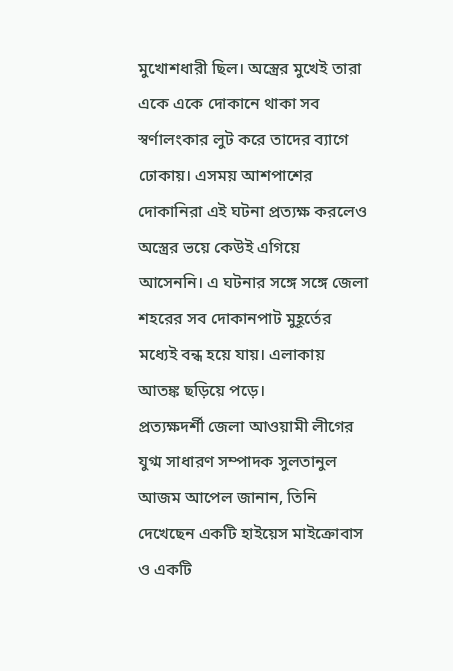মুখোশধারী ছিল। অস্ত্রের মুখেই তারা একে একে দোকানে থাকা সব স্বর্ণালংকার লুট করে তাদের ব্যাগে ঢোকায়। এসময় আশপাশের দোকানিরা এই ঘটনা প্রত্যক্ষ করলেও অস্ত্রের ভয়ে কেউই এগিয়ে আসেননি। এ ঘটনার সঙ্গে সঙ্গে জেলা শহরের সব দোকানপাট মুহূর্তের মধ্যেই বন্ধ হয়ে যায়। এলাকায় আতঙ্ক ছড়িয়ে পড়ে।
প্রত্যক্ষদর্শী জেলা আওয়ামী লীগের যুগ্ম সাধারণ সম্পাদক সুলতানুল আজম আপেল জানান, তিনি দেখেছেন একটি হাইয়েস মাইক্রোবাস ও একটি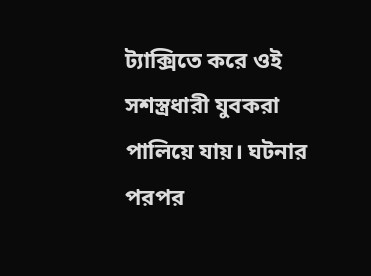ট্যাক্সিতে করে ওই সশস্ত্রধারী যুবকরা পালিয়ে যায়। ঘটনার পরপর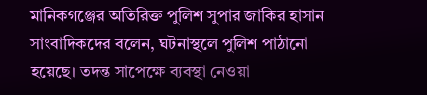মানিকগঞ্জের অতিরিক্ত পুলিশ সুপার জাকির হাসান সাংবাদিকদের বলেন, ঘটনাস্থলে পুলিশ পাঠানো হয়েছে। তদন্ত সাপেক্ষে ব্যবস্থা নেওয়া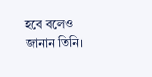হবে বলেও জানান তিনি।